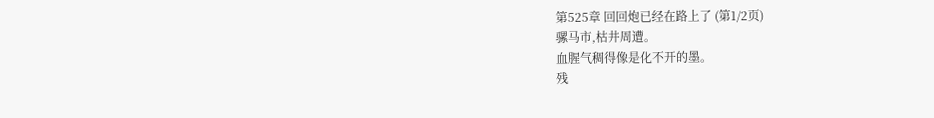第525章 回回炮已经在路上了 (第1/2页)
骡马市,枯井周遭。
血腥气稠得像是化不开的墨。
残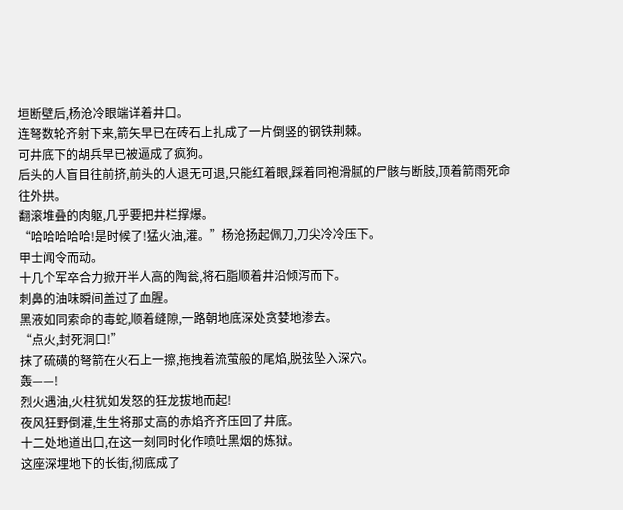垣断壁后,杨沧冷眼端详着井口。
连弩数轮齐射下来,箭矢早已在砖石上扎成了一片倒竖的钢铁荆棘。
可井底下的胡兵早已被逼成了疯狗。
后头的人盲目往前挤,前头的人退无可退,只能红着眼,踩着同袍滑腻的尸骸与断肢,顶着箭雨死命往外拱。
翻滚堆叠的肉躯,几乎要把井栏撑爆。
“哈哈哈哈哈!是时候了!猛火油,灌。”杨沧扬起佩刀,刀尖冷冷压下。
甲士闻令而动。
十几个军卒合力掀开半人高的陶瓮,将石脂顺着井沿倾泻而下。
刺鼻的油味瞬间盖过了血腥。
黑液如同索命的毒蛇,顺着缝隙,一路朝地底深处贪婪地渗去。
“点火,封死洞口!”
抹了硫磺的弩箭在火石上一擦,拖拽着流萤般的尾焰,脱弦坠入深穴。
轰——!
烈火遇油,火柱犹如发怒的狂龙拔地而起!
夜风狂野倒灌,生生将那丈高的赤焰齐齐压回了井底。
十二处地道出口,在这一刻同时化作喷吐黑烟的炼狱。
这座深埋地下的长街,彻底成了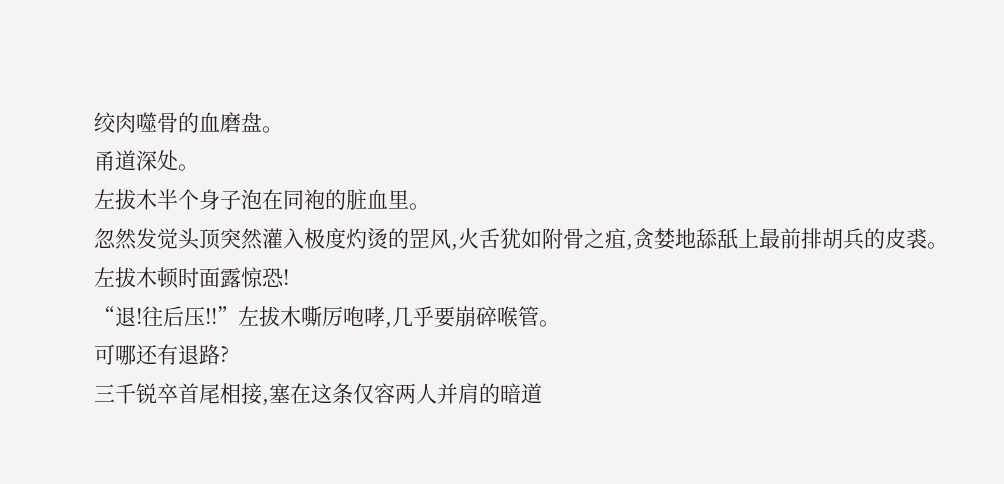绞肉噬骨的血磨盘。
甬道深处。
左拔木半个身子泡在同袍的脏血里。
忽然发觉头顶突然灌入极度灼烫的罡风,火舌犹如附骨之疽,贪婪地舔舐上最前排胡兵的皮裘。
左拔木顿时面露惊恐!
“退!往后压!!”左拔木嘶厉咆哮,几乎要崩碎喉管。
可哪还有退路?
三千锐卒首尾相接,塞在这条仅容两人并肩的暗道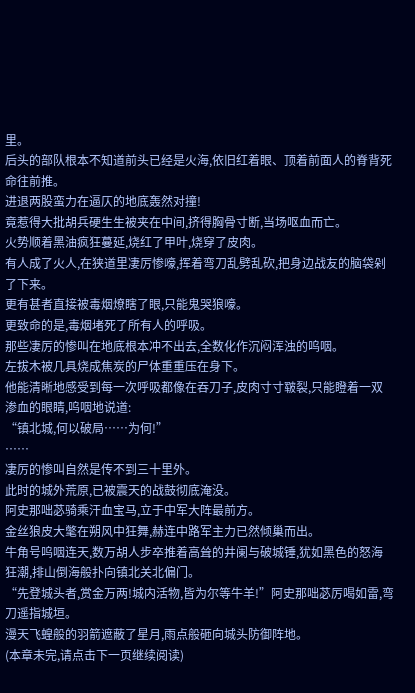里。
后头的部队根本不知道前头已经是火海,依旧红着眼、顶着前面人的脊背死命往前推。
进退两股蛮力在逼仄的地底轰然对撞!
竟惹得大批胡兵硬生生被夹在中间,挤得胸骨寸断,当场呕血而亡。
火势顺着黑油疯狂蔓延,烧红了甲叶,烧穿了皮肉。
有人成了火人,在狭道里凄厉惨嚎,挥着弯刀乱劈乱砍,把身边战友的脑袋剁了下来。
更有甚者直接被毒烟燎瞎了眼,只能鬼哭狼嚎。
更致命的是,毒烟堵死了所有人的呼吸。
那些凄厉的惨叫在地底根本冲不出去,全数化作沉闷浑浊的呜咽。
左拔木被几具烧成焦炭的尸体重重压在身下。
他能清晰地感受到每一次呼吸都像在吞刀子,皮肉寸寸皲裂,只能瞪着一双渗血的眼睛,呜咽地说道:
“镇北城,何以破局……为何!”
……
凄厉的惨叫自然是传不到三十里外。
此时的城外荒原,已被震天的战鼓彻底淹没。
阿史那咄苾骑乘汗血宝马,立于中军大阵最前方。
金丝狼皮大氅在朔风中狂舞,赫连中路军主力已然倾巢而出。
牛角号呜咽连天,数万胡人步卒推着高耸的井阑与破城锤,犹如黑色的怒海狂潮,排山倒海般扑向镇北关北偏门。
“先登城头者,赏金万两!城内活物,皆为尔等牛羊!”阿史那咄苾厉喝如雷,弯刀遥指城垣。
漫天飞蝗般的羽箭遮蔽了星月,雨点般砸向城头防御阵地。
(本章未完,请点击下一页继续阅读)